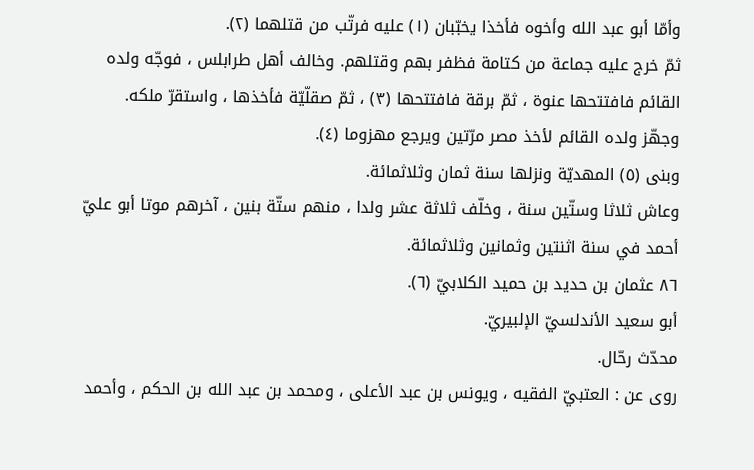وأمّا أبو عبد الله وأخوه فأخذا يخبّبان (١) عليه فرتّب من قتلهما (٢).
ثمّ خرج عليه جماعة من كتامة فظفر بهم وقتلهم. وخالف أهل طرابلس ، فوجّه ولده القائم فافتتحها عنوة ، ثمّ برقة فافتتحها (٣) ، ثمّ صقلّيّة فأخذها ، واستقرّ ملكه.
وجهّز ولده القائم لأخذ مصر مرّتين ويرجع مهزوما (٤).
وبنى (٥) المهديّة ونزلها سنة ثمان وثلاثمائة.
وعاش ثلاثا وستّين سنة ، وخلّف ثلاثة عشر ولدا ، منهم ستّة بنين ، آخرهم موتا أبو عليّ أحمد في سنة اثنتين وثمانين وثلاثمائة.
٨٦ عثمان بن حديد بن حميد الكلابيّ (٦).
أبو سعيد الأندلسيّ الإلبيريّ.
محدّث رحّال.
روى عن : العتبيّ الفقيه ، ويونس بن عبد الأعلى ، ومحمد بن عبد الله بن الحكم ، وأحمد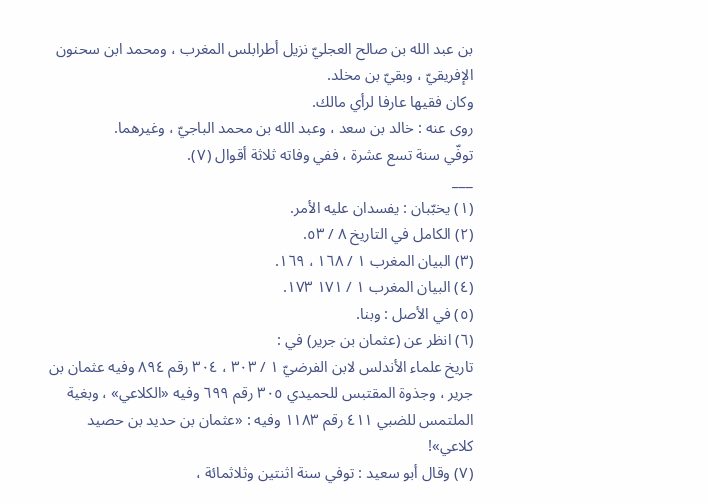بن عبد الله بن صالح العجليّ نزيل أطرابلس المغرب ، ومحمد ابن سحنون الإفريقيّ ، وبقيّ بن مخلد.
وكان فقيها عارفا لرأي مالك.
روى عنه : خالد بن سعد ، وعبد الله بن محمد الباجيّ ، وغيرهما.
توفّي سنة تسع عشرة ، ففي وفاته ثلاثة أقوال (٧).
___
(١) يخبّبان : يفسدان عليه الأمر.
(٢) الكامل في التاريخ ٨ / ٥٣.
(٣) البيان المغرب ١ / ١٦٨ ، ١٦٩.
(٤) البيان المغرب ١ / ١٧١ ١٧٣.
(٥) في الأصل : وبنا.
(٦) انظر عن (عثمان بن جرير) في :
تاريخ علماء الأندلس لابن الفرضيّ ١ / ٣٠٣ ، ٣٠٤ رقم ٨٩٤ وفيه عثمان بن جرير ، وجذوة المقتبس للحميدي ٣٠٥ رقم ٦٩٩ وفيه «الكلاعي» ، وبغية الملتمس للضبي ٤١١ رقم ١١٨٣ وفيه : «عثمان بن حديد بن حصيد كلاعي»!
(٧) وقال أبو سعيد : توفي سنة اثنتين وثلاثمائة ،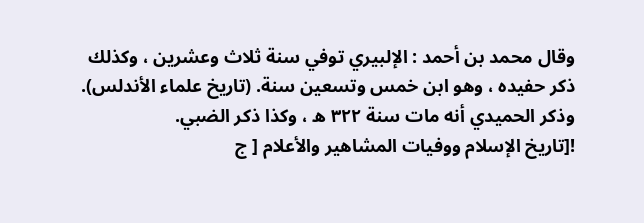وقال محمد بن أحمد : الإلبيري توفي سنة ثلاث وعشرين ، وكذلك ذكر حفيده ، وهو ابن خمس وتسعين سنة. (تاريخ علماء الأندلس).
وذكر الحميدي أنه مات سنة ٣٢٢ ه ، وكذا ذكر الضبي.
![تاريخ الإسلام ووفيات المشاهير والأعلام [ ج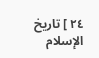٢٤ ] تاريخ الإسلام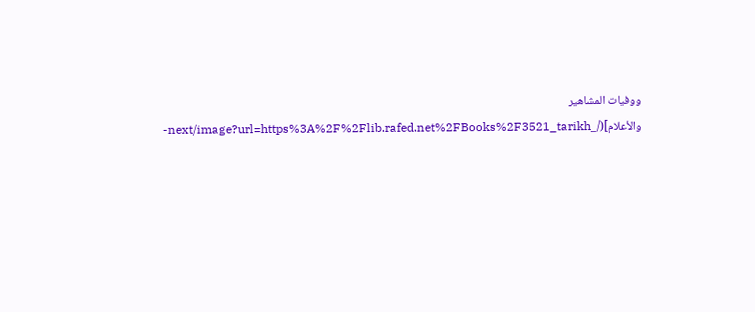ووفيات المشاهير والأعلام](/_next/image?url=https%3A%2F%2Flib.rafed.net%2FBooks%2F3521_tarikh-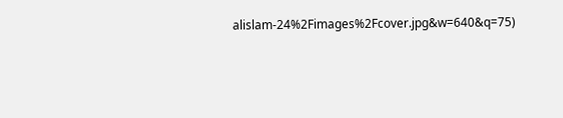alislam-24%2Fimages%2Fcover.jpg&w=640&q=75)